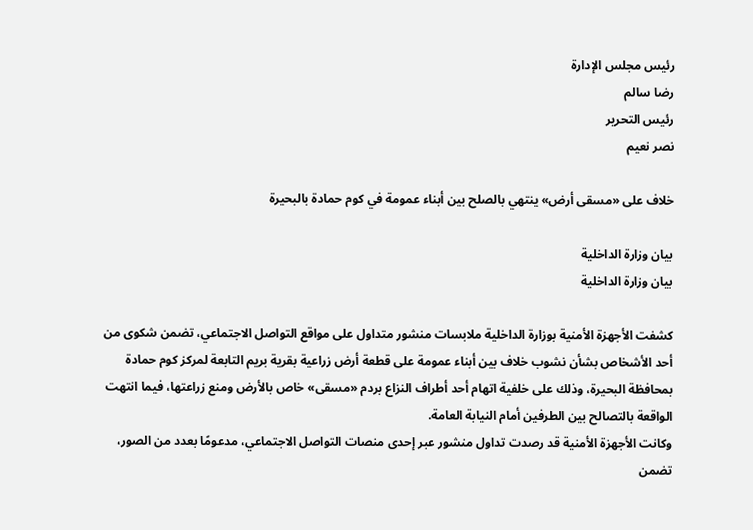رئيس مجلس الإدارة
رضا سالم
رئيس التحرير
نصر نعيم

خلاف على «مسقى أرض» ينتهي بالصلح بين أبناء عمومة في كوم حمادة بالبحيرة

بيان وزارة الداخلية
بيان وزارة الداخلية

كشفت الأجهزة الأمنية بوزارة الداخلية ملابسات منشور متداول على مواقع التواصل الاجتماعي، تضمن شكوى من أحد الأشخاص بشأن نشوب خلاف بين أبناء عمومة على قطعة أرض زراعية بقرية بريم التابعة لمركز كوم حمادة بمحافظة البحيرة، وذلك على خلفية اتهام أحد أطراف النزاع بردم «مسقى» خاص بالأرض ومنع زراعتها، فيما انتهت الواقعة بالتصالح بين الطرفين أمام النيابة العامة.
وكانت الأجهزة الأمنية قد رصدت تداول منشور عبر إحدى منصات التواصل الاجتماعي، مدعومًا بعدد من الصور، تضمن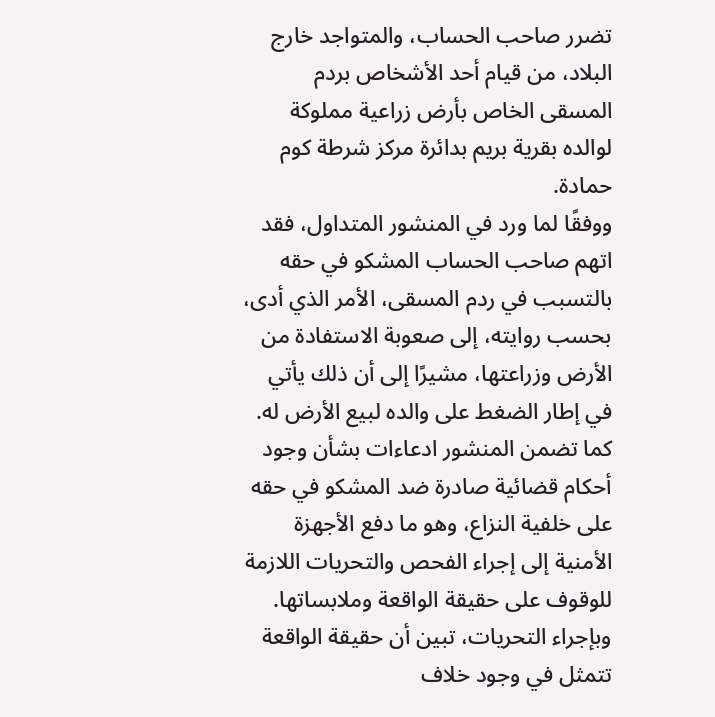تضرر صاحب الحساب، والمتواجد خارج البلاد، من قيام أحد الأشخاص بردم المسقى الخاص بأرض زراعية مملوكة لوالده بقرية بريم بدائرة مركز شرطة كوم حمادة.
ووفقًا لما ورد في المنشور المتداول، فقد اتهم صاحب الحساب المشكو في حقه بالتسبب في ردم المسقى، الأمر الذي أدى، بحسب روايته، إلى صعوبة الاستفادة من الأرض وزراعتها، مشيرًا إلى أن ذلك يأتي في إطار الضغط على والده لبيع الأرض له.
كما تضمن المنشور ادعاءات بشأن وجود أحكام قضائية صادرة ضد المشكو في حقه على خلفية النزاع، وهو ما دفع الأجهزة الأمنية إلى إجراء الفحص والتحريات اللازمة للوقوف على حقيقة الواقعة وملابساتها.
وبإجراء التحريات، تبين أن حقيقة الواقعة تتمثل في وجود خلاف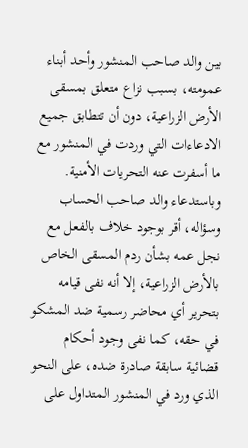بين والد صاحب المنشور وأحد أبناء عمومته، بسبب نزاع متعلق بمسقى الأرض الزراعية، دون أن تتطابق جميع الادعاءات التي وردت في المنشور مع ما أسفرت عنه التحريات الأمنية.
وباستدعاء والد صاحب الحساب وسؤاله، أقر بوجود خلاف بالفعل مع نجل عمه بشأن ردم المسقى الخاص بالأرض الزراعية، إلا أنه نفى قيامه بتحرير أي محاضر رسمية ضد المشكو في حقه، كما نفى وجود أحكام قضائية سابقة صادرة ضده، على النحو الذي ورد في المنشور المتداول على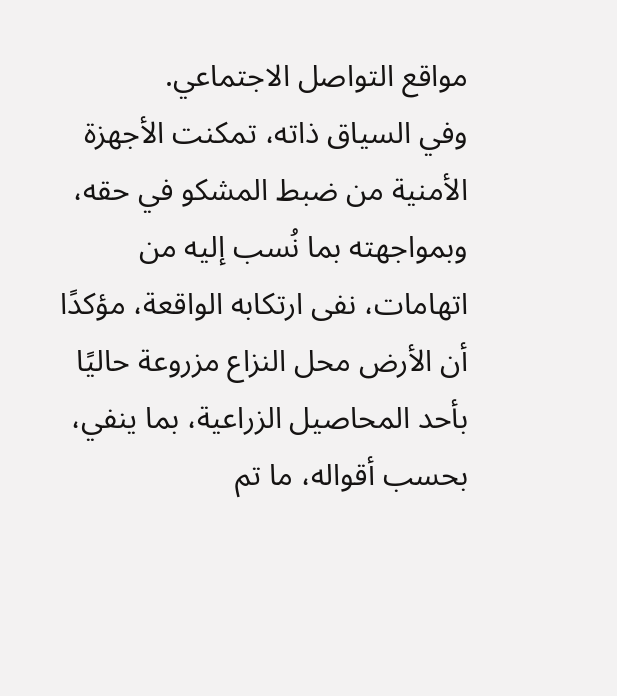مواقع التواصل الاجتماعي.
وفي السياق ذاته، تمكنت الأجهزة الأمنية من ضبط المشكو في حقه، وبمواجهته بما نُسب إليه من اتهامات، نفى ارتكابه الواقعة، مؤكدًا أن الأرض محل النزاع مزروعة حاليًا بأحد المحاصيل الزراعية، بما ينفي، بحسب أقواله، ما تم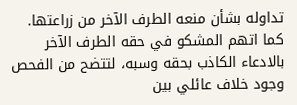تداوله بشأن منعه الطرف الآخر من زراعتها.
كما اتهم المشكو في حقه الطرف الآخر بالادعاء الكاذب بحقه وسبه، لتتضح من الفحص وجود خلاف عائلي بين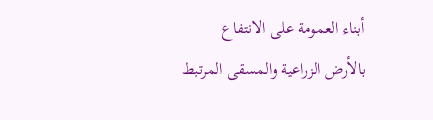أبناء العمومة على الانتفاع بالأرض الزراعية والمسقى المرتبط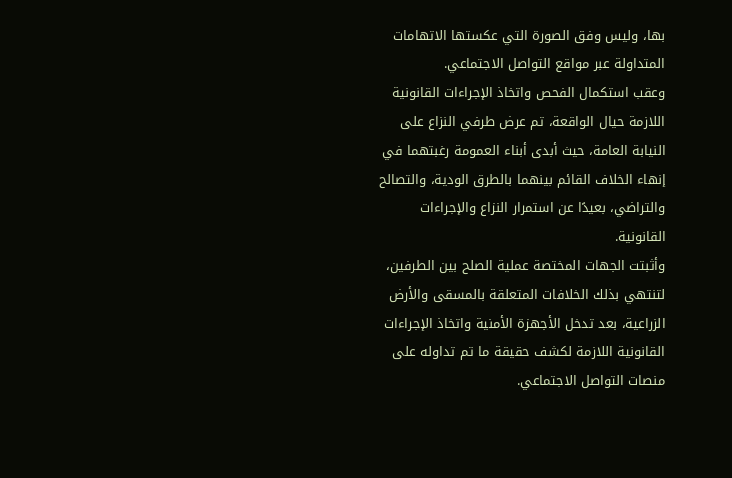بها، وليس وفق الصورة التي عكستها الاتهامات المتداولة عبر مواقع التواصل الاجتماعي.
وعقب استكمال الفحص واتخاذ الإجراءات القانونية اللازمة حيال الواقعة، تم عرض طرفي النزاع على النيابة العامة، حيث أبدى أبناء العمومة رغبتهما في إنهاء الخلاف القائم بينهما بالطرق الودية، والتصالح والتراضي، بعيدًا عن استمرار النزاع والإجراءات القانونية.
وأثبتت الجهات المختصة عملية الصلح بين الطرفين، لتنتهي بذلك الخلافات المتعلقة بالمسقى والأرض الزراعية، بعد تدخل الأجهزة الأمنية واتخاذ الإجراءات القانونية اللازمة لكشف حقيقة ما تم تداوله على منصات التواصل الاجتماعي.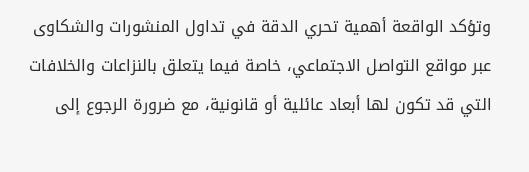وتؤكد الواقعة أهمية تحري الدقة في تداول المنشورات والشكاوى عبر مواقع التواصل الاجتماعي، خاصة فيما يتعلق بالنزاعات والخلافات التي قد تكون لها أبعاد عائلية أو قانونية، مع ضرورة الرجوع إلى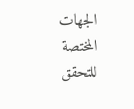الجهات المختصة للتحقق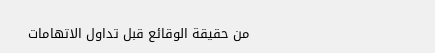من حقيقة الوقائع قبل تداول الاتهامات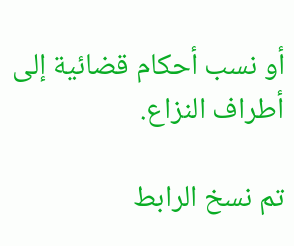أو نسب أحكام قضائية إلى أطراف النزاع.

تم نسخ الرابط